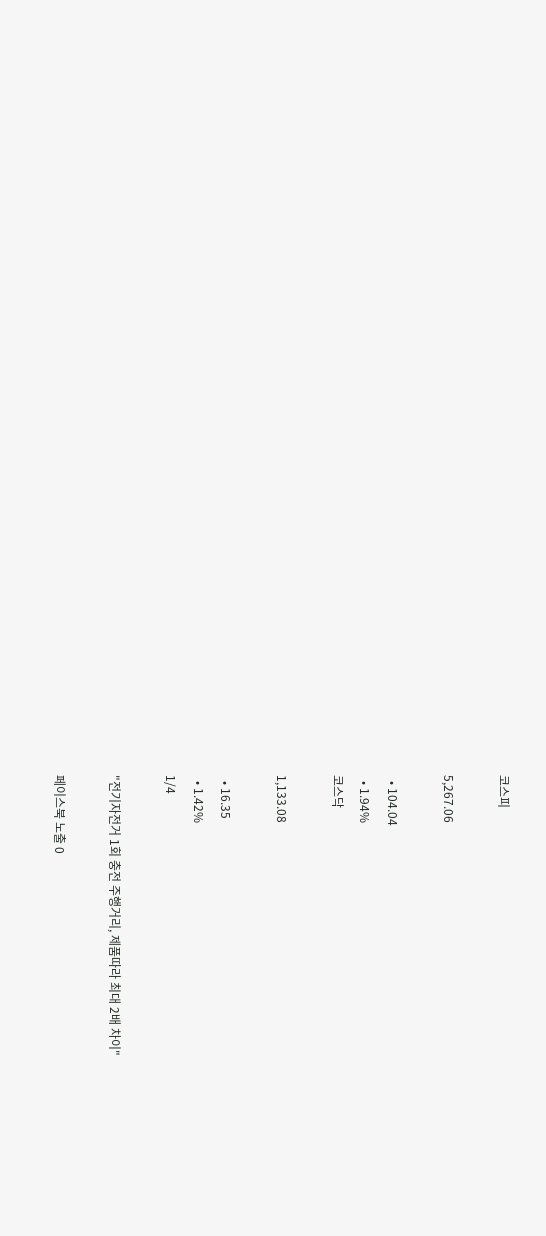코스피

5,267.06

  • 104.04
  • 1.94%
코스닥

1,133.08

  • 16.35
  • 1.42%
1/4

"전기자전거 1회 충전 주행거리, 제품따라 최대 2배 차이"

페이스북 노출 0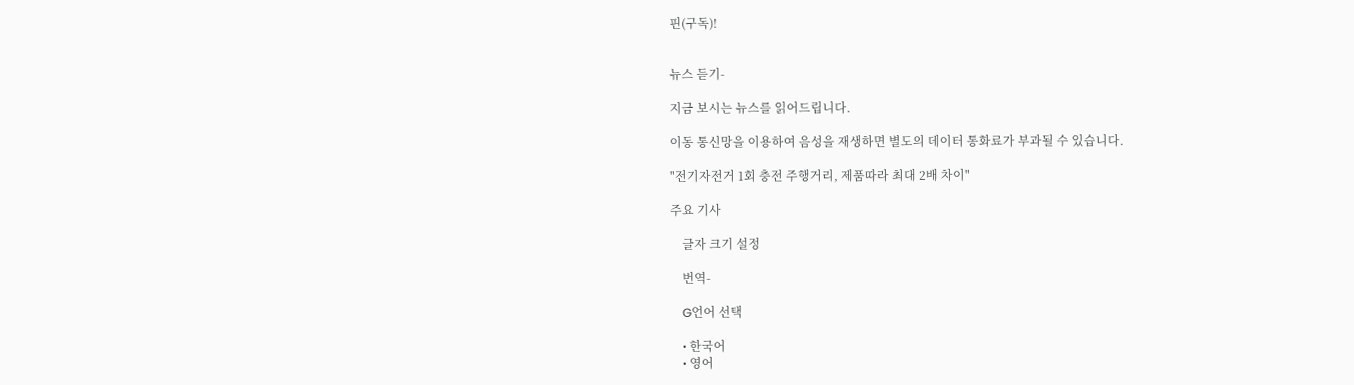핀(구독)!


뉴스 듣기-

지금 보시는 뉴스를 읽어드립니다.

이동 통신망을 이용하여 음성을 재생하면 별도의 데이터 통화료가 부과될 수 있습니다.

"전기자전거 1회 충전 주행거리, 제품따라 최대 2배 차이"

주요 기사

    글자 크기 설정

    번역-

    G언어 선택

    • 한국어
    • 영어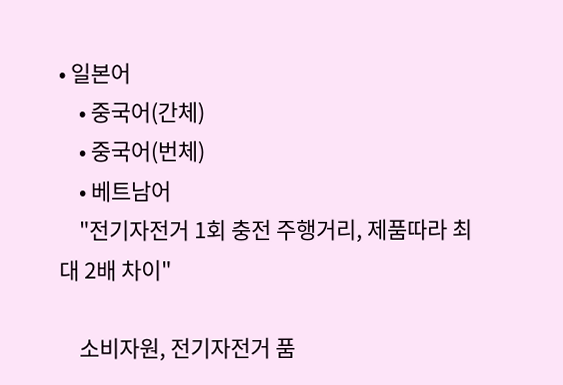• 일본어
    • 중국어(간체)
    • 중국어(번체)
    • 베트남어
    "전기자전거 1회 충전 주행거리, 제품따라 최대 2배 차이"

    소비자원, 전기자전거 품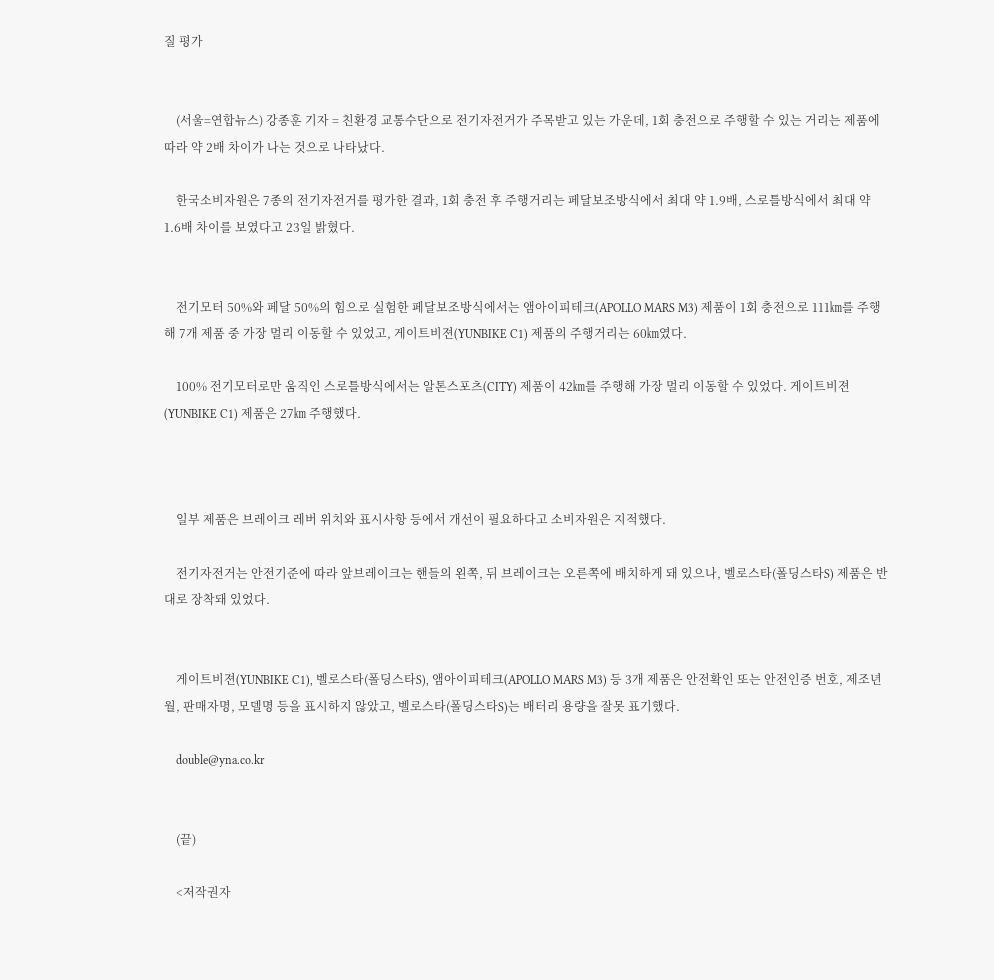질 평가


    (서울=연합뉴스) 강종훈 기자 = 친환경 교통수단으로 전기자전거가 주목받고 있는 가운데, 1회 충전으로 주행할 수 있는 거리는 제품에 따라 약 2배 차이가 나는 것으로 나타났다.

    한국소비자원은 7종의 전기자전거를 평가한 결과, 1회 충전 후 주행거리는 페달보조방식에서 최대 약 1.9배, 스로틀방식에서 최대 약 1.6배 차이를 보였다고 23일 밝혔다.


    전기모터 50%와 페달 50%의 힘으로 실험한 페달보조방식에서는 앰아이피테크(APOLLO MARS M3) 제품이 1회 충전으로 111㎞를 주행해 7개 제품 중 가장 멀리 이동할 수 있었고, 게이트비젼(YUNBIKE C1) 제품의 주행거리는 60㎞였다.

    100% 전기모터로만 움직인 스로틀방식에서는 알톤스포츠(CITY) 제품이 42㎞를 주행해 가장 멀리 이동할 수 있었다. 게이트비젼(YUNBIKE C1) 제품은 27㎞ 주행했다.



    일부 제품은 브레이크 레버 위치와 표시사항 등에서 개선이 필요하다고 소비자원은 지적했다.

    전기자전거는 안전기준에 따라 앞브레이크는 핸들의 왼쪽, 뒤 브레이크는 오른쪽에 배치하게 돼 있으나, 벨로스타(폴딩스타S) 제품은 반대로 장착돼 있었다.


    게이트비젼(YUNBIKE C1), 벨로스타(폴딩스타S), 앰아이피테크(APOLLO MARS M3) 등 3개 제품은 안전확인 또는 안전인증 번호, 제조년월, 판매자명, 모델명 등을 표시하지 않았고, 벨로스타(폴딩스타S)는 배터리 용량을 잘못 표기했다.

    double@yna.co.kr


    (끝)

    <저작권자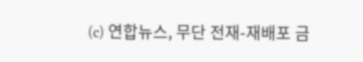(c) 연합뉴스, 무단 전재-재배포 금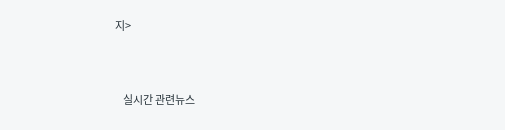지>



    실시간 관련뉴스